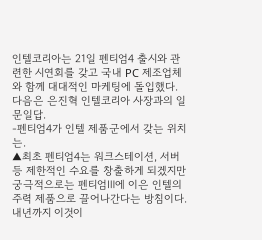인텔코리아는 21일 펜티엄4 출시와 관련한 시연회를 갖고 국내 PC 제조업체와 함께 대대적인 마케팅에 돌입했다. 다음은 은진혁 인텔코리아 사장과의 일문일답.
-펜티엄4가 인텔 제품군에서 갖는 위치는.
▲최초 펜티엄4는 워크스테이션, 서버 등 제한적인 수요를 창출하게 되겠지만 궁극적으로는 펜티엄Ⅲ에 이은 인텔의 주력 제품으로 끌어나간다는 방침이다. 내년까지 이것이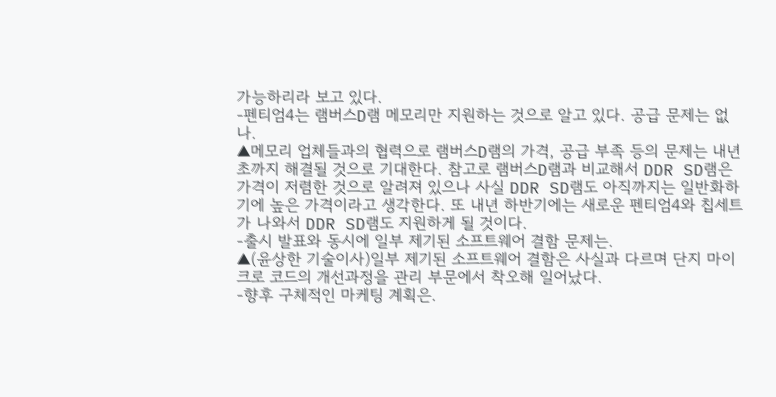가능하리라 보고 있다.
-펜티엄4는 램버스D램 메모리만 지원하는 것으로 알고 있다. 공급 문제는 없나.
▲메모리 업체들과의 협력으로 램버스D램의 가격, 공급 부족 등의 문제는 내년 초까지 해결될 것으로 기대한다. 참고로 램버스D램과 비교해서 DDR SD램은 가격이 저렴한 것으로 알려져 있으나 사실 DDR SD램도 아직까지는 일반화하기에 높은 가격이라고 생각한다. 또 내년 하반기에는 새로운 펜티엄4와 칩세트가 나와서 DDR SD램도 지원하게 될 것이다.
-출시 발표와 동시에 일부 제기된 소프트웨어 결함 문제는.
▲(윤상한 기술이사)일부 제기된 소프트웨어 결함은 사실과 다르며 단지 마이크로 코드의 개선과정을 관리 부문에서 착오해 일어났다.
-향후 구체적인 마케팅 계획은.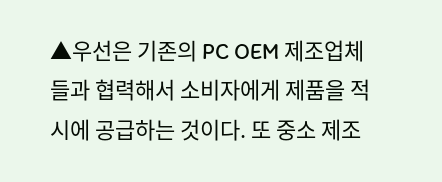▲우선은 기존의 PC OEM 제조업체들과 협력해서 소비자에게 제품을 적시에 공급하는 것이다. 또 중소 제조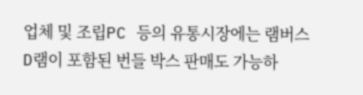업체 및 조립PC 등의 유통시장에는 램버스D램이 포함된 번들 박스 판매도 가능하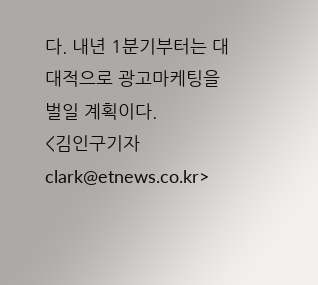다. 내년 1분기부터는 대대적으로 광고마케팅을 벌일 계획이다.
<김인구기자 clark@etnews.co.kr>